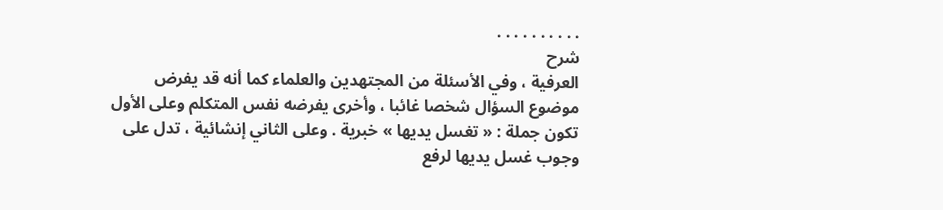. . . . . . . . . .
شرح
العرفية ، وفي الأسئلة من المجتهدين والعلماء كما أنه قد يفرض موضوع السؤال شخصا غائبا ، وأخرى يفرضه نفس المتكلم وعلى الأول تكون جملة : « تغسل يديها » خبرية . وعلى الثاني إنشائية ، تدل على وجوب غسل يديها لرفع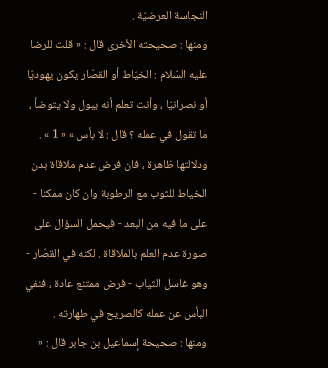النجاسة العرضيّة .
ومنها : صحيحته الأخرى قال : « قلت للرضا عليه السّلام : الخيّاط أو القصّار يكون يهوديّا أو نصرانيّا ، وأنت تعلم أنه يبول ولا يتوضأ ، ما تقول في عمله ؟ قال : لا بأس » « 1 » .
ودلالتها ظاهرة ، فان فرض عدم ملاقاة بدن الخياط للثوب مع الرطوبة وان كان ممكنا - على ما فيه من البعد - فيحمل السؤال على صورة عدم العلم بالملاقاة . لكنه في القصّار - وهو غاسل الثياب - فرض ممتنع عادة ، فنفي البأس عن عمله كالصريح في طهارته .
ومنها : صحيحة إسماعيل بن جابر قال : «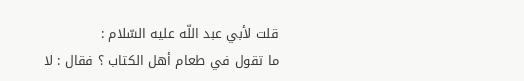قلت لأبي عبد اللّه عليه السّلام :
ما تقول في طعام أهل الكتاب ؟ فقال : لا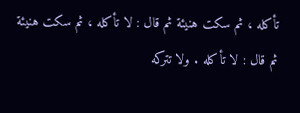تأكله ، ثم سكت هنيئة ثم قال : لا تأكله ، ثم سكت هنيئة ثم قال : لا تأكله . ولا تتركه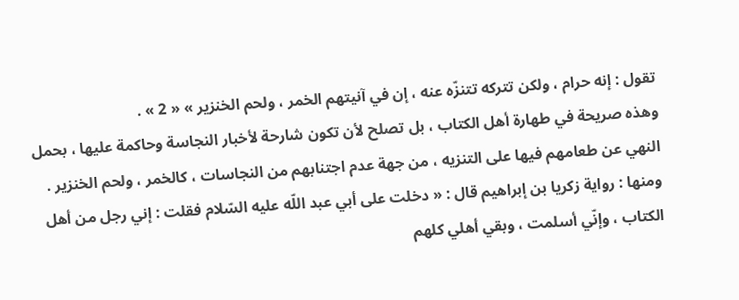تقول : إنه حرام ، ولكن تتركه تتنزّه عنه ، إن في آنيتهم الخمر ، ولحم الخنزير » « 2 » .
وهذه صريحة في طهارة أهل الكتاب ، بل تصلح لأن تكون شارحة لأخبار النجاسة وحاكمة عليها ، بحمل النهي عن طعامهم فيها على التنزيه ، من جهة عدم اجتنابهم من النجاسات ، كالخمر ، ولحم الخنزير .
ومنها : رواية زكريا بن إبراهيم قال : « دخلت على أبي عبد اللّه عليه السّلام فقلت : إني رجل من أهل الكتاب ، وإنّي أسلمت ، وبقي أهلي كلهم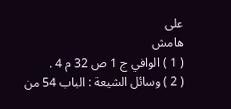على
هامش
( 1 ) الوافي ج 1 ص 32 م 4 .
( 2 ) وسائل الشيعة : الباب 54 من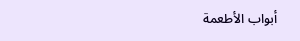أبواب الأطعمة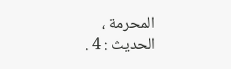المحرمة ، الحديث : 4 .